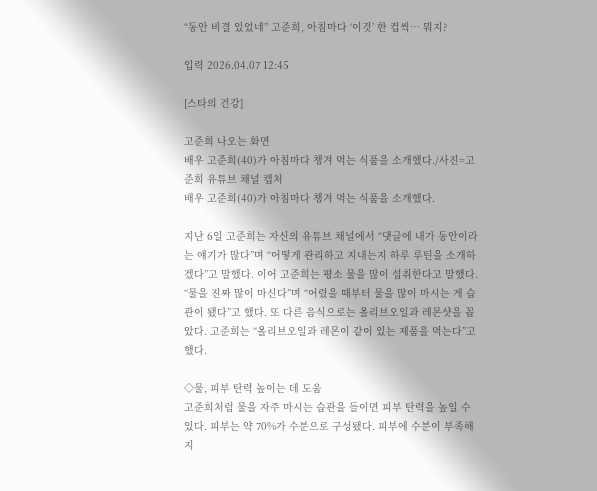“동안 비결 있었네” 고준희, 아침마다 ‘이것’ 한 컵씩… 뭐지?

입력 2026.04.07 12:45

[스타의 건강]

고준희 나오는 화면
배우 고준희(40)가 아침마다 챙겨 먹는 식품을 소개했다./사진=고준희 유튜브 채널 캡처
배우 고준희(40)가 아침마다 챙겨 먹는 식품을 소개했다.

지난 6일 고준희는 자신의 유튜브 채널에서 “댓글에 내가 동안이라는 얘기가 많다”며 “어떻게 관리하고 지내는지 하루 루틴을 소개하겠다”고 말했다. 이어 고준희는 평소 물을 많이 섭취한다고 말했다. “물을 진짜 많이 마신다”며 “어렸을 때부터 물을 많이 마시는 게 습관이 됐다”고 했다. 또 다른 음식으로는 올리브오일과 레몬샷을 꼽았다. 고준희는 “올리브오일과 레몬이 같이 있는 제품을 먹는다”고 했다.

◇물, 피부 탄력 높이는 데 도움
고준희처럼 물을 자주 마시는 습관을 들이면 피부 탄력을 높일 수 있다. 피부는 약 70%가 수분으로 구성됐다. 피부에 수분이 부족해지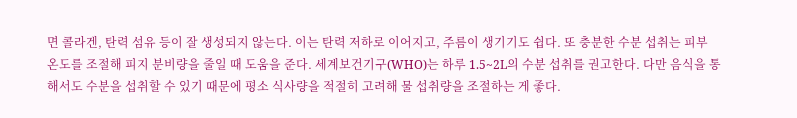면 콜라겐, 탄력 섬유 등이 잘 생성되지 않는다. 이는 탄력 저하로 이어지고, 주름이 생기기도 쉽다. 또 충분한 수분 섭취는 피부 온도를 조절해 피지 분비량을 줄일 때 도움을 준다. 세계보건기구(WHO)는 하루 1.5~2L의 수분 섭취를 권고한다. 다만 음식을 통해서도 수분을 섭취할 수 있기 때문에 평소 식사량을 적절히 고려해 물 섭취량을 조절하는 게 좋다.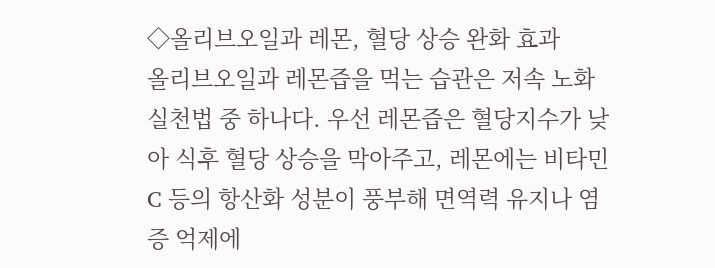◇올리브오일과 레몬, 혈당 상승 완화 효과
올리브오일과 레몬즙을 먹는 습관은 저속 노화 실천법 중 하나다. 우선 레몬즙은 혈당지수가 낮아 식후 혈당 상승을 막아주고, 레몬에는 비타민C 등의 항산화 성분이 풍부해 면역력 유지나 염증 억제에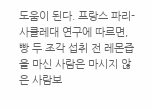도움이 된다. 프랑스 파리-사클레대 연구에 따르면, 빵 두 조각 섭취 전 레몬즙을 마신 사람은 마시지 않은 사람보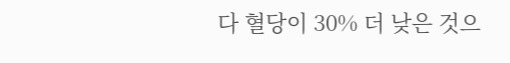다 혈당이 30% 더 낮은 것으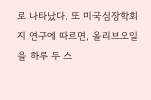로 나타났다. 또 미국심장학회지 연구에 따르면, 올리브오일을 하루 두 스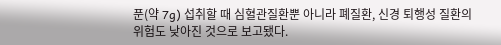푼(약 7g) 섭취할 때 심혈관질환뿐 아니라 폐질환, 신경 퇴행성 질환의 위험도 낮아진 것으로 보고됐다.